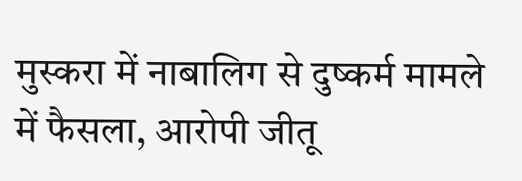मुस्करा में नाबालिग से दुष्कर्म मामले में फैसला, आरोपी जीतू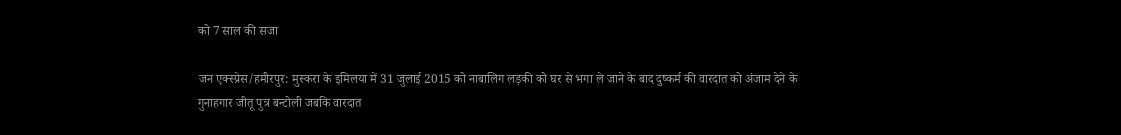को 7 साल की सजा

जन एक्स्प्रेस/हमीरपुर: मुस्करा के इमिलया में 31 जुलाई 2015 को नाबालिग लड़की को घर से भगा ले जाने के बाद दुष्कर्म की वारदात को अंजाम देने के गुनाहगार जीतू पुत्र बन्टोली जबकि वारदात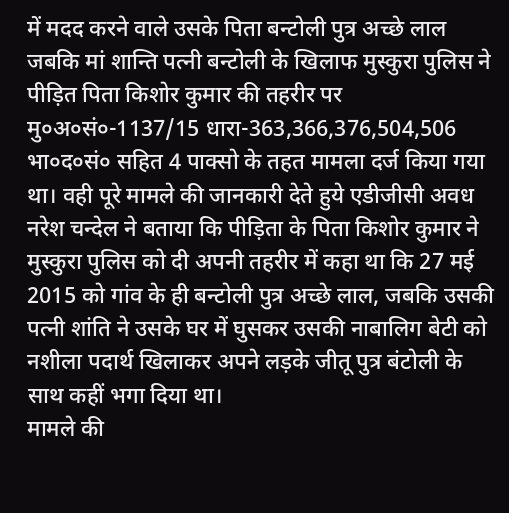में मदद करने वाले उसके पिता बन्टोली पुत्र अच्छे लाल जबकि मां शान्ति पत्नी बन्टोली के खिलाफ मुस्कुरा पुलिस ने पीड़ित पिता किशोर कुमार की तहरीर पर मु०अ०सं०-1137/15 धारा-363,366,376,504,506 भा०द०सं० सहित 4 पाक्सो के तहत मामला दर्ज किया गया था। वही पूरे मामले की जानकारी देते हुये एडीजीसी अवध नरेश चन्देल ने बताया कि पीड़िता के पिता किशोर कुमार ने मुस्कुरा पुलिस को दी अपनी तहरीर में कहा था कि 27 मई 2015 को गांव के ही बन्टोली पुत्र अच्छे लाल, जबकि उसकी पत्नी शांति ने उसके घर में घुसकर उसकी नाबालिग बेटी को नशीला पदार्थ खिलाकर अपने लड़के जीतू पुत्र बंटोली के साथ कहीं भगा दिया था।
मामले की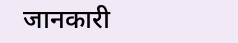जानकारी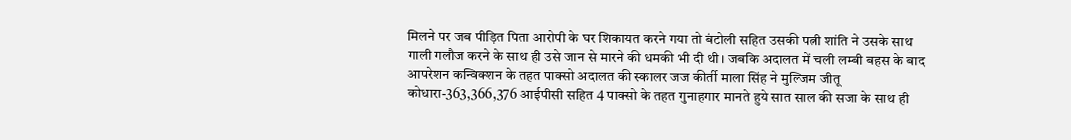मिलने पर जब पीड़ित पिता आरोपी के घर शिकायत करने गया तो बंटोली सहित उसकी पत्नी शांति ने उसके साथ गाली गलौज करने के साथ ही उसे जान से मारने की धमकी भी दी थी। जबकि अदालत में चली लम्बी बहस के बाद आपरेशन कन्विक्शन के तहत पाक्सो अदालत की स्कालर जज कीर्ती माला सिंह ने मुल्जिम जीतू कोधारा-363,366,376 आईपीसी सहित 4 पाक्सो के तहत गुनाहगार मानते हुये सात साल की सजा के साथ ही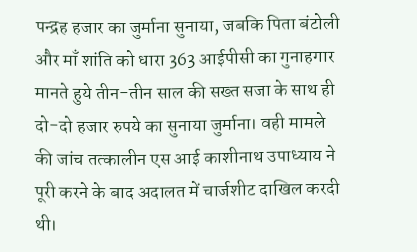पन्द्रह हजार का जुर्माना सुनाया, जबकि पिता बंटोली और माँ शांति को धारा 363 आईपीसी का गुनाहगार मानते हुये तीन-तीन साल की सख्त सजा के साथ ही दो-दो हजार रुपये का सुनाया जुर्माना। वही मामले की जांच तत्कालीन एस आई काशीनाथ उपाध्याय ने पूरी करने के बाद अदालत में चार्जशीट दाखिल करदी थी।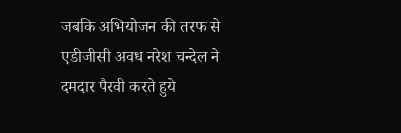जबकि अभियोजन की तरफ से एडीजीसी अवध नरेश चन्देल ने दमदार पैरवी करते हुये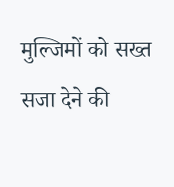मुल्जिमों को सख्त सजा देने की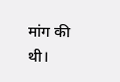मांग की थी।